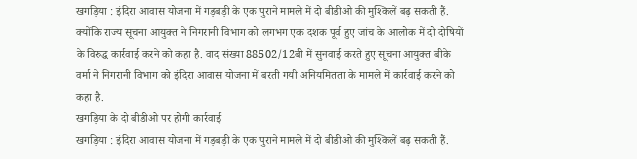खगड़िया : इंदिरा आवास योजना में गड़बड़ी के एक पुराने मामले में दो बीडीओ की मुश्किलें बढ़ सकती हैं. क्योंकि राज्य सूचना आयुक्त ने निगरानी विभाग को लगभग एक दशक पूर्व हुए जांच के आलोक में दो दोषियों के विरुद्ध कार्रवाई करने को कहा है. वाद संख्या 88502/12बी में सुनवाई करते हुए सूचना आयुक्त बीके वर्मा ने निगरानी विभाग को इंदिरा आवास योजना में बरती गयी अनियमितता के मामले में कार्रवाई करने को कहा है.
खगड़िया के दो बीडीओ पर होगी कार्रवाई
खगड़िया : इंदिरा आवास योजना में गड़बड़ी के एक पुराने मामले में दो बीडीओ की मुश्किलें बढ़ सकती हैं.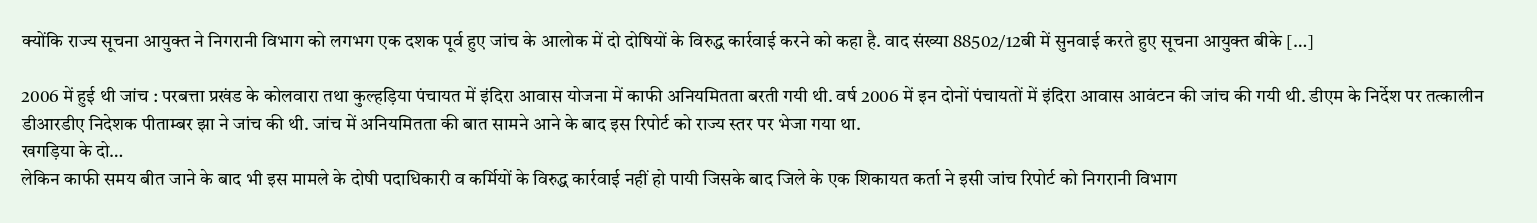क्योंकि राज्य सूचना आयुक्त ने निगरानी विभाग को लगभग एक दशक पूर्व हुए जांच के आलोक में दो दोषियों के विरुद्ध कार्रवाई करने को कहा है. वाद संख्या 88502/12बी में सुनवाई करते हुए सूचना आयुक्त बीके […]

2006 में हुई थी जांच : परबत्ता प्रखंड के कोलवारा तथा कुल्हड़िया पंचायत में इंदिरा आवास योजना में काफी अनियमितता बरती गयी थी. वर्ष 2006 में इन दोनों पंचायतों में इंदिरा आवास आवंटन की जांच की गयी थी. डीएम के निर्देश पर तत्कालीन डीआरडीए निदेशक पीताम्बर झा ने जांच की थी. जांच में अनियमितता की बात सामने आने के बाद इस रिपोर्ट को राज्य स्तर पर भेजा गया था.
खगड़िया के दो…
लेकिन काफी समय बीत जाने के बाद भी इस मामले के दोषी पदाधिकारी व कर्मियों के विरुद्ध कार्रवाई नहीं हो पायी जिसके बाद जिले के एक शिकायत कर्ता ने इसी जांच रिपोर्ट को निगरानी विभाग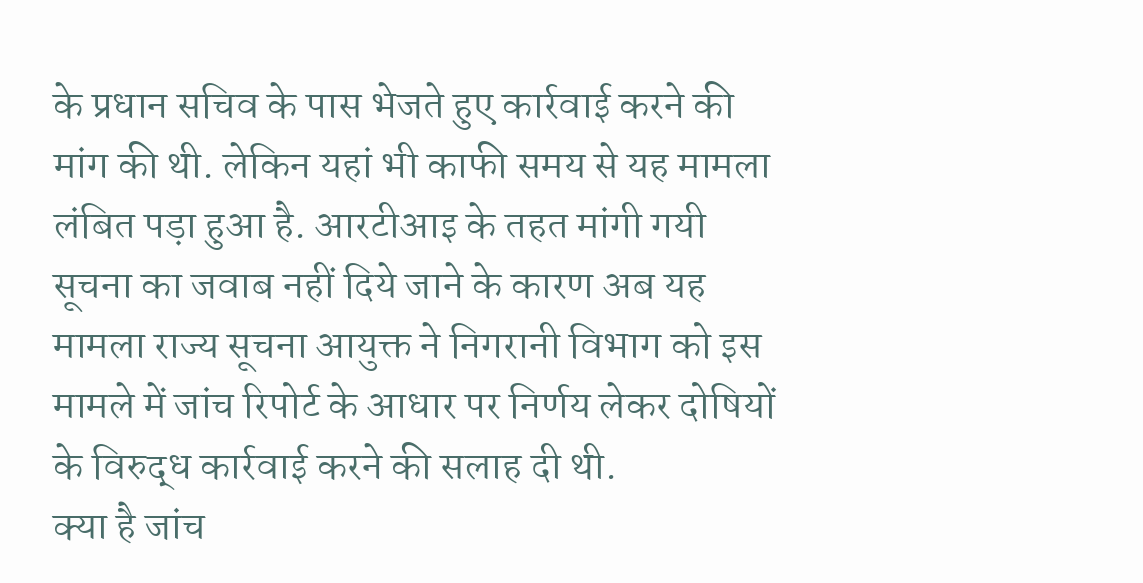के प्रधान सचिव के पास भेजते हुए कार्रवाई करने की मांग की थी. लेकिन यहां भी काफी समय से यह मामला लंबित पड़ा हुआ है. आरटीआइ के तहत मांगी गयी सूचना का जवाब नहीं दिये जाने के कारण अब यह मामला राज्य सूचना आयुक्त ने निगरानी विभाग को इस मामले में जांच रिपोर्ट के आधार पर निर्णय लेकर दोषियों के विरुद्ध कार्रवाई करने की सलाह दी थी.
क्या है जांच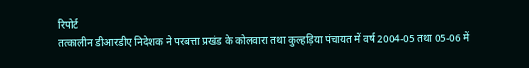रिपोर्ट
तत्कालीन डीआरडीए निदेशक ने परबत्ता प्रखंड के कोलवारा तथा कुल्हड़िया पंचायत में वर्ष 2004-05 तथा 05-06 में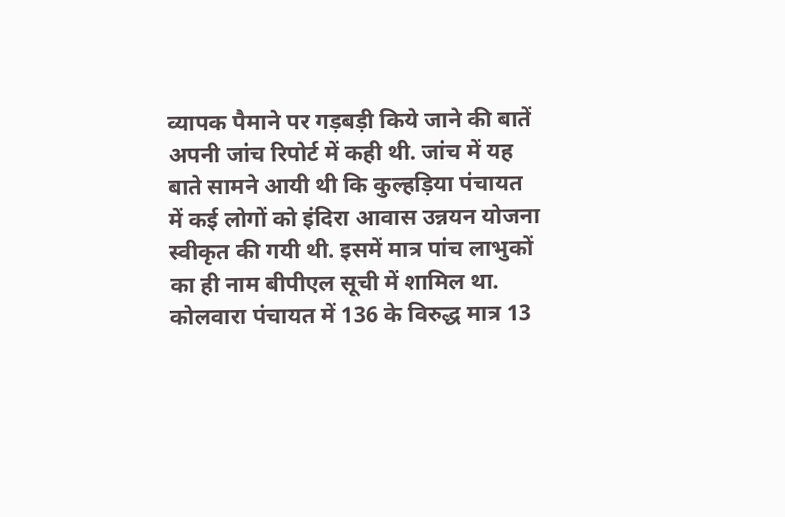व्यापक पैमाने पर गड़बड़ी किये जाने की बातें अपनी जांच रिपोर्ट में कही थी. जांच में यह बाते सामने आयी थी कि कुल्हड़िया पंचायत में कई लोगों को इंदिरा आवास उन्नयन योजना स्वीकृत की गयी थी. इसमें मात्र पांच लाभुकों का ही नाम बीपीएल सूची में शामिल था. कोलवारा पंचायत में 136 के विरुद्ध मात्र 13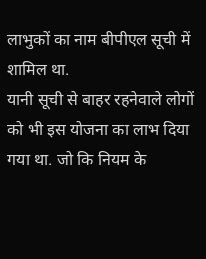लाभुकों का नाम बीपीएल सूची में शामिल था.
यानी सूची से बाहर रहनेवाले लोगों को भी इस योजना का लाभ दिया गया था. जो कि नियम के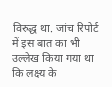विरुद्ध था. जांच रिपोर्ट में इस बात का भी उल्लेख किया गया था कि लक्ष्य के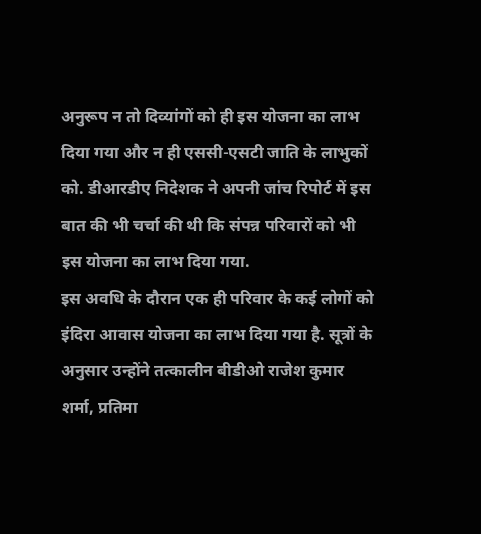अनुरूप न तो दिव्यांगों को ही इस योजना का लाभ दिया गया और न ही एससी-एसटी जाति के लाभुकों को. डीआरडीए निदेशक ने अपनी जांच रिपोर्ट में इस बात की भी चर्चा की थी कि संपन्न परिवारों को भी इस योजना का लाभ दिया गया.
इस अवधि के दौरान एक ही परिवार के कई लोगों को इंदिरा आवास योजना का लाभ दिया गया है. सूत्रों के अनुसार उन्होंने तत्कालीन बीडीओ राजेश कुमार शर्मा, प्रतिमा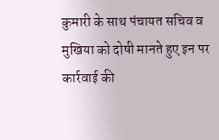कुमारी के साथ पंचायत सचिव व मुखिया को दोषी मानते हुए इन पर कार्रवाई की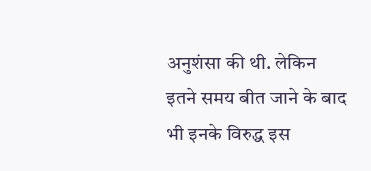अनुशंसा की थी. लेकिन इतने समय बीत जाने के बाद भी इनके विरुद्ध इस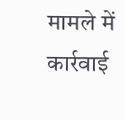मामले में कार्रवाई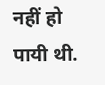नहीं हो पायी थी.